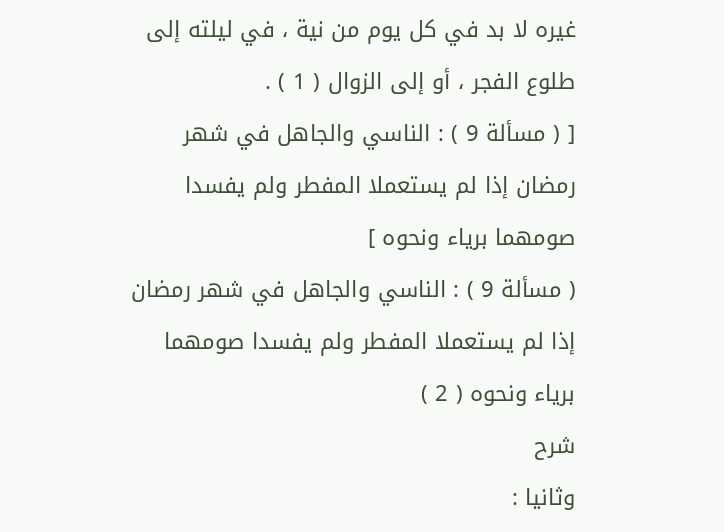غيره لا بد في كل يوم من نية ، في ليلته إلى طلوع الفجر ، أو إلى الزوال ( 1 ) .
[ ( مسألة 9 ) : الناسي والجاهل في شهر رمضان إذا لم يستعملا المفطر ولم يفسدا صومهما برياء ونحوه ]
( مسألة 9 ) : الناسي والجاهل في شهر رمضان إذا لم يستعملا المفطر ولم يفسدا صومهما برياء ونحوه ( 2 )
شرح
وثانيا :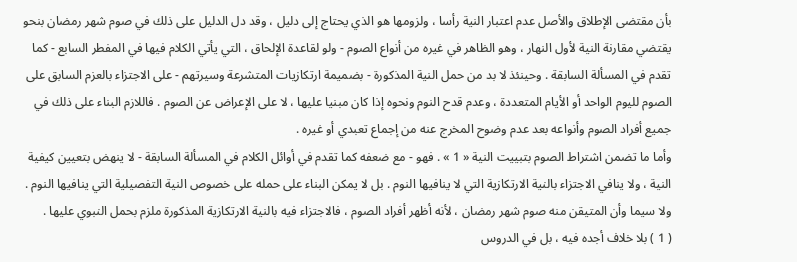بأن مقتضى الإطلاق والأصل عدم اعتبار النية رأسا ، ولزومها هو الذي يحتاج إلى دليل ، وقد دل الدليل على ذلك في صوم شهر رمضان بنحو يقتضي مقارنة النية لأول النهار ، وهو الظاهر في غيره من أنواع الصوم - ولو لقاعدة الإلحاق ، التي يأتي الكلام فيها في المفطر السابع - كما تقدم في المسألة السابقة . وحينئذ لا بد من حمل النية المذكورة - بضميمة ارتكازيات المتشرعة وسيرتهم - على الاجتزاء بالعزم السابق على الصوم لليوم الواحد أو الأيام المتعددة ، وعدم قدح النوم ونحوه إذا كان مبنيا عليها ، لا على الإعراض عن الصوم . فاللازم البناء على ذلك في جميع أفراد الصوم وأنواعه بعد عدم وضوح المخرج عنه من إجماع تعبدي أو غيره .
وأما ما تضمن اشتراط الصوم بتبييت النية « 1 » . فهو - مع ضعفه كما تقدم في أوائل الكلام في المسألة السابقة - لا ينهض بتعيين كيفية النية ، ولا ينافي الاجتزاء بالنية الارتكازية التي لا ينافيها النوم . بل لا يمكن البناء على حمله على خصوص النية التفصيلية التي ينافيها النوم . ولا سيما وأن المتيقن منه صوم شهر رمضان ، لأنه أظهر أفراد الصوم ، فالاجتزاء فيه بالنية الارتكازية المذكورة ملزم بحمل النبوي عليها .
( 1 ) بلا خلاف أجده فيه ، بل في الدروس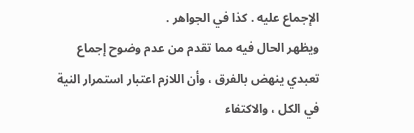الإجماع عليه . كذا في الجواهر .
ويظهر الحال فيه مما تقدم من عدم وضوح إجماع تعبدي ينهض بالفرق ، وأن اللازم اعتبار استمرار النية في الكل ، والاكتفاء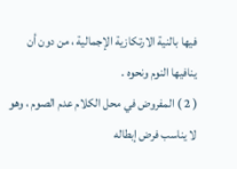فيها بالنية الارتكازية الإجمالية ، من دون أن ينافيها النوم ونحوه .
( 2 ) المفروض في محل الكلام عدم الصوم ، وهو لا يناسب فرض إبطاله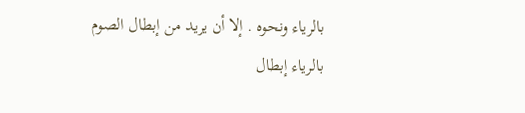بالرياء ونحوه . إلا أن يريد من إبطال الصوم بالرياء إبطال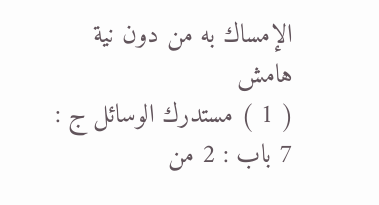الإمساك به من دون نية
هامش
( 1 ) مستدرك الوسائل ج : 7 باب : 2 من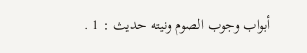أبواب وجوب الصوم ونيته حديث : 1 .